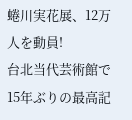蜷川実花展、12万人を動員!
台北当代芸術館で15年ぶりの最高記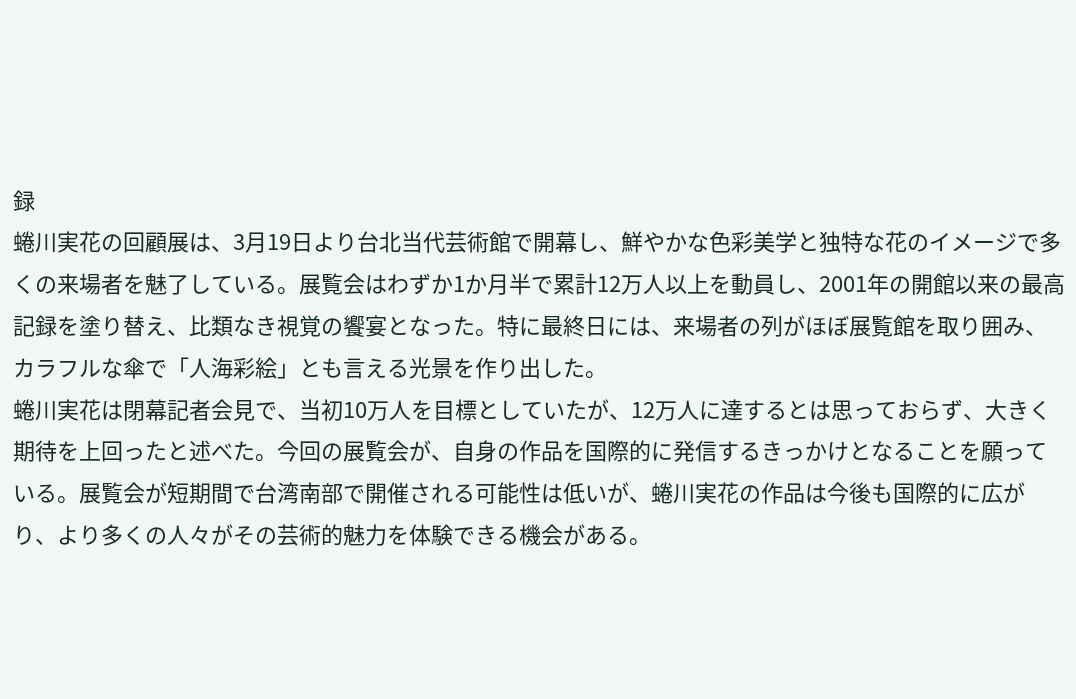録
蜷川実花の回顧展は、3月19日より台北当代芸術館で開幕し、鮮やかな色彩美学と独特な花のイメージで多くの来場者を魅了している。展覧会はわずか1か月半で累計12万人以上を動員し、2001年の開館以来の最高記録を塗り替え、比類なき視覚の饗宴となった。特に最終日には、来場者の列がほぼ展覧館を取り囲み、カラフルな傘で「人海彩絵」とも言える光景を作り出した。
蜷川実花は閉幕記者会見で、当初10万人を目標としていたが、12万人に達するとは思っておらず、大きく期待を上回ったと述べた。今回の展覧会が、自身の作品を国際的に発信するきっかけとなることを願っている。展覧会が短期間で台湾南部で開催される可能性は低いが、蜷川実花の作品は今後も国際的に広がり、より多くの人々がその芸術的魅力を体験できる機会がある。